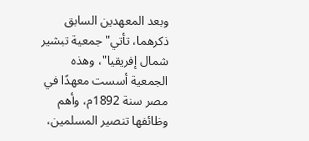وبعد المعهدين السابق ذكرهما، تأتي"جمعية تبشير شمال إفريقيا"، وهذه الجمعية أسست معهدًا في مصر سنة 1892م، وأهم وظائفها تنصير المسلمين،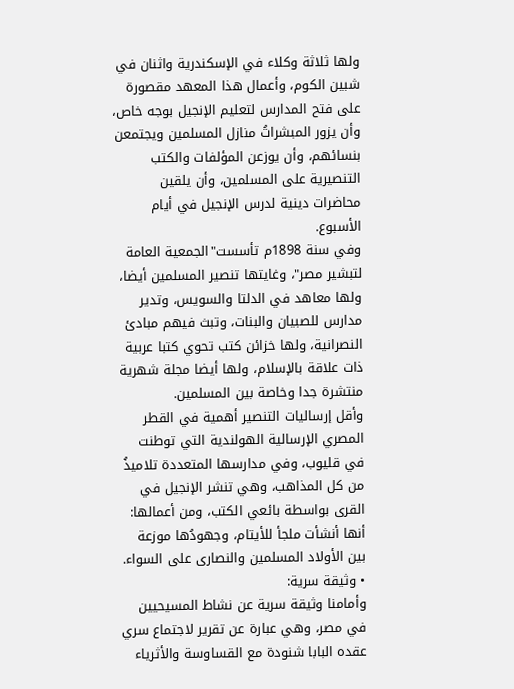ولها ثلاثة وكلاء في الإسكندرية واثنان في شبين الكوم، وأعمال هذا المعهد مقصورة على فتح المدارس لتعليم الإنجيل بوجه خاص، وأن يزور المبشراتُ منازل المسلمين ويجتمعن بنسائهم، وأن يوزعن المؤلفات والكتب التنصيرية على المسلمين، وأن يلقين محاضرات دينية لدرس الإنجيل في أيام الأسبوع.
وفي سنة 1898م تأسست"الجمعية العامة لتبشير مصر"، وغايتها تنصير المسلمين أيضا، ولها معاهد في الدلتا والسويس، وتدير مدارس للصبيان والبنات، وتبث فيهم مبادئ النصرانية، ولها خزائن كتب تحوي كتبا عربية ذات علاقة بالإسلام، ولها أيضا مجلة شهرية منتشرة جدا وخاصة بين المسلمين.
وأقل إرساليات التنصير أهمية في القطر المصري الإرسالية الهولندية التي توطنت في قليوب، وفي مدارسها المتعددة تلاميذُ من كل المذاهب، وهي تنشر الإنجيل في القرى بواسطة بائعي الكتب، ومن أعمالها: أنها أنشأت ملجأ للأيتام، وجهودُها موزعة بين الأولاد المسلمين والنصارى على السواء.
• وثيقة سرية:
وأمامنا وثيقة سرية عن نشاط المسيحيين في مصر، وهي عبارة عن تقرير لاجتماع سري عقده البابا شنودة مع القساوسة والأثرياء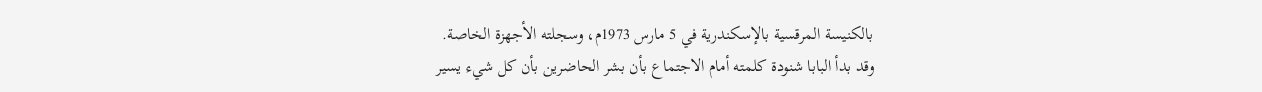بالكنيسة المرقسية بالإسكندرية في 5 مارس 1973م، وسجلته الأجهزة الخاصة.
وقد بدأ البابا شنودة كلمته أمام الاجتماع بأن بشر الحاضرين بأن كل شيء يسير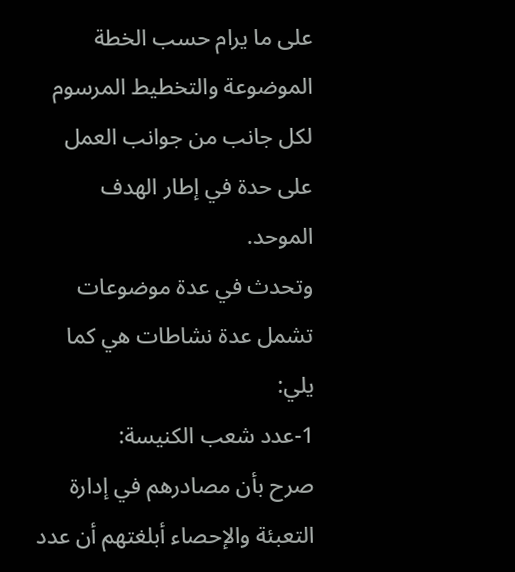على ما يرام حسب الخطة الموضوعة والتخطيط المرسوم لكل جانب من جوانب العمل على حدة في إطار الهدف الموحد.
وتحدث في عدة موضوعات تشمل عدة نشاطات هي كما يلي:
1-عدد شعب الكنيسة:
صرح بأن مصادرهم في إدارة التعبئة والإحصاء أبلغتهم أن عدد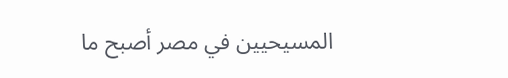المسيحيين في مصر أصبح ما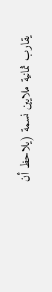يقارب ثمانية ملايين نسمة (يلاحظ أن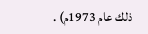ذلك عام 1973م) .